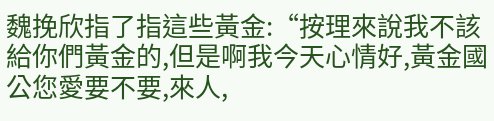魏挽欣指了指這些黃金:“按理來說我不該給你們黃金的,但是啊我今天心情好,黃金國公您愛要不要,來人,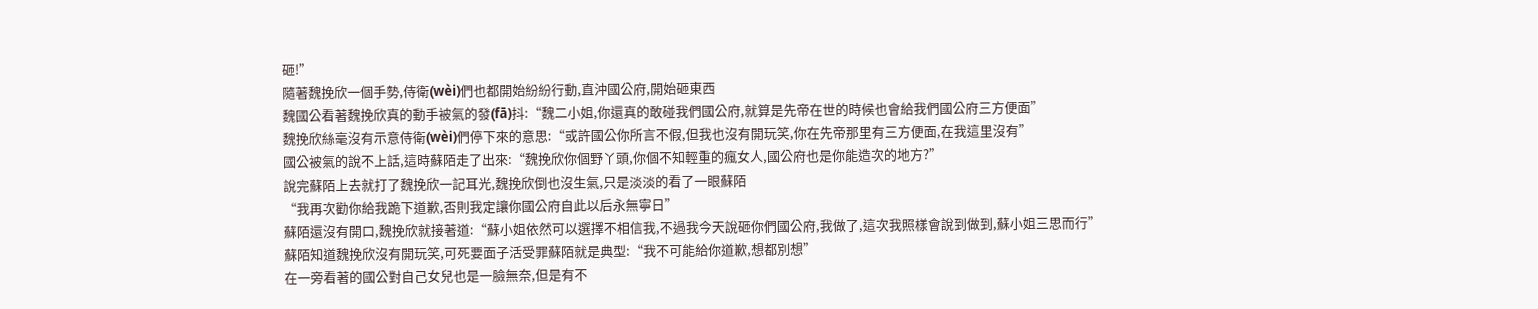砸!”
隨著魏挽欣一個手勢,侍衛(wèi)們也都開始紛紛行動,直沖國公府,開始砸東西
魏國公看著魏挽欣真的動手被氣的發(fā)抖:“魏二小姐,你還真的敢碰我們國公府,就算是先帝在世的時候也會給我們國公府三方便面”
魏挽欣絲毫沒有示意侍衛(wèi)們停下來的意思:“或許國公你所言不假,但我也沒有開玩笑,你在先帝那里有三方便面,在我這里沒有”
國公被氣的說不上話,這時蘇陌走了出來:“魏挽欣你個野丫頭,你個不知輕重的瘋女人,國公府也是你能造次的地方?”
說完蘇陌上去就打了魏挽欣一記耳光,魏挽欣倒也沒生氣,只是淡淡的看了一眼蘇陌
“我再次勸你給我跪下道歉,否則我定讓你國公府自此以后永無寧日”
蘇陌還沒有開口,魏挽欣就接著道:“蘇小姐依然可以選擇不相信我,不過我今天說砸你們國公府,我做了,這次我照樣會說到做到,蘇小姐三思而行”
蘇陌知道魏挽欣沒有開玩笑,可死要面子活受罪蘇陌就是典型:“我不可能給你道歉,想都別想”
在一旁看著的國公對自己女兒也是一臉無奈,但是有不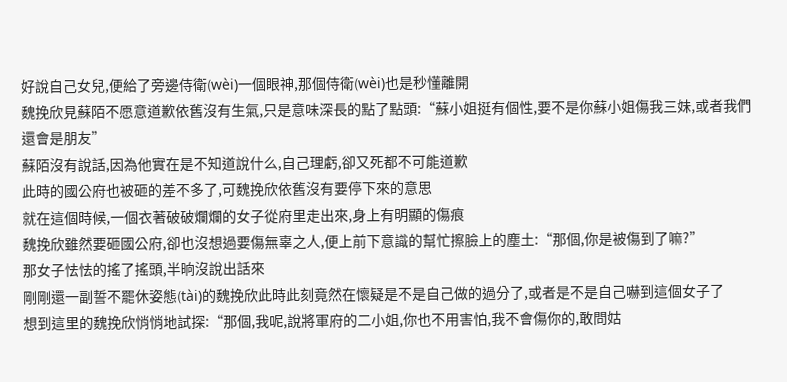好說自己女兒,便給了旁邊侍衛(wèi)一個眼神,那個侍衛(wèi)也是秒懂離開
魏挽欣見蘇陌不愿意道歉依舊沒有生氣,只是意味深長的點了點頭:“蘇小姐挺有個性,要不是你蘇小姐傷我三妹,或者我們還會是朋友”
蘇陌沒有說話,因為他實在是不知道說什么,自己理虧,卻又死都不可能道歉
此時的國公府也被砸的差不多了,可魏挽欣依舊沒有要停下來的意思
就在這個時候,一個衣著破破爛爛的女子從府里走出來,身上有明顯的傷痕
魏挽欣雖然要砸國公府,卻也沒想過要傷無辜之人,便上前下意識的幫忙擦臉上的塵土:“那個,你是被傷到了嘛?”
那女子怯怯的搖了搖頭,半晌沒說出話來
剛剛還一副誓不罷休姿態(tài)的魏挽欣此時此刻竟然在懷疑是不是自己做的過分了,或者是不是自己嚇到這個女子了
想到這里的魏挽欣悄悄地試探:“那個,我呢,說將軍府的二小姐,你也不用害怕,我不會傷你的,敢問姑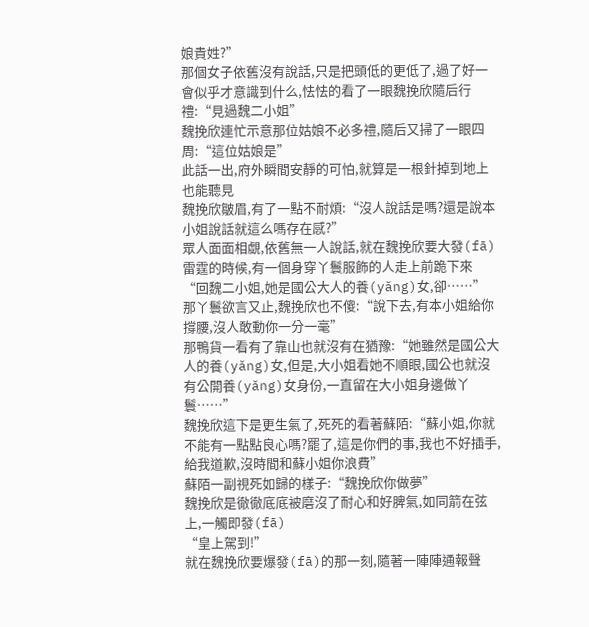娘貴姓?”
那個女子依舊沒有說話,只是把頭低的更低了,過了好一會似乎才意識到什么,怯怯的看了一眼魏挽欣隨后行禮:“見過魏二小姐”
魏挽欣連忙示意那位姑娘不必多禮,隨后又掃了一眼四周:“這位姑娘是”
此話一出,府外瞬間安靜的可怕,就算是一根針掉到地上也能聽見
魏挽欣皺眉,有了一點不耐煩:“沒人說話是嗎?還是說本小姐說話就這么嗎存在感?”
眾人面面相覷,依舊無一人說話,就在魏挽欣要大發(fā)雷霆的時候,有一個身穿丫鬟服飾的人走上前跪下來
“回魏二小姐,她是國公大人的養(yǎng)女,卻……”
那丫鬟欲言又止,魏挽欣也不傻:“說下去,有本小姐給你撐腰,沒人敢動你一分一毫”
那鴨貨一看有了靠山也就沒有在猶豫:“她雖然是國公大人的養(yǎng)女,但是,大小姐看她不順眼,國公也就沒有公開養(yǎng)女身份,一直留在大小姐身邊做丫鬟……”
魏挽欣這下是更生氣了,死死的看著蘇陌:“蘇小姐,你就不能有一點點良心嗎?罷了,這是你們的事,我也不好插手,給我道歉,沒時間和蘇小姐你浪費”
蘇陌一副視死如歸的樣子:“魏挽欣你做夢”
魏挽欣是徹徹底底被磨沒了耐心和好脾氣,如同箭在弦上,一觸即發(fā)
“皇上駕到!”
就在魏挽欣要爆發(fā)的那一刻,隨著一陣陣通報聲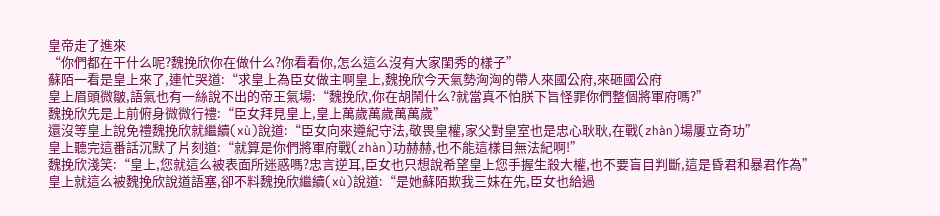皇帝走了進來
“你們都在干什么呢?魏挽欣你在做什么?你看看你,怎么這么沒有大家閨秀的樣子”
蘇陌一看是皇上來了,連忙哭道:“求皇上為臣女做主啊皇上,魏挽欣今天氣勢洶洶的帶人來國公府,來砸國公府
皇上眉頭微皺,語氣也有一絲說不出的帝王氣場:“魏挽欣,你在胡鬧什么?就當真不怕朕下旨怪罪你們整個將軍府嗎?”
魏挽欣先是上前俯身微微行禮:“臣女拜見皇上,皇上萬歲萬歲萬萬歲”
還沒等皇上說免禮魏挽欣就繼續(xù)說道:“臣女向來遵紀守法,敬畏皇權,家父對皇室也是忠心耿耿,在戰(zhàn)場屢立奇功”
皇上聽完這番話沉默了片刻道:“就算是你們將軍府戰(zhàn)功赫赫,也不能這樣目無法紀啊!”
魏挽欣淺笑:“皇上,您就這么被表面所迷惑嗎?忠言逆耳,臣女也只想說希望皇上您手握生殺大權,也不要盲目判斷,這是昏君和暴君作為”
皇上就這么被魏挽欣說道語塞,卻不料魏挽欣繼續(xù)說道:“是她蘇陌欺我三妹在先,臣女也給過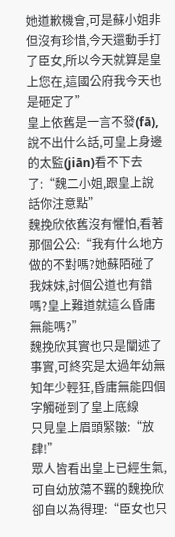她道歉機會,可是蘇小姐非但沒有珍惜,今天還動手打了臣女,所以今天就算是皇上您在,這國公府我今天也是砸定了”
皇上依舊是一言不發(fā),說不出什么話,可皇上身邊的太監(jiān)看不下去了:“魏二小姐,跟皇上說話你注意點”
魏挽欣依舊沒有懼怕,看著那個公公:“我有什么地方做的不對嗎?她蘇陌碰了我妹妹,討個公道也有錯嗎?皇上難道就這么昏庸無能嗎?”
魏挽欣其實也只是闡述了事實,可終究是太過年幼無知年少輕狂,昏庸無能四個字觸碰到了皇上底線
只見皇上眉頭緊皺:“放肆!”
眾人皆看出皇上已經生氣,可自幼放蕩不羈的魏挽欣卻自以為得理:“臣女也只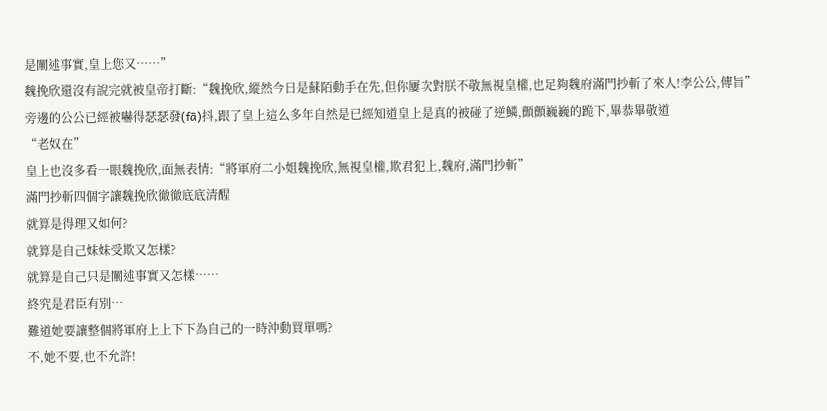是闡述事實,皇上您又……”
魏挽欣還沒有說完就被皇帝打斷:“魏挽欣,縱然今日是蘇陌動手在先,但你屢次對朕不敬無視皇權,也足夠魏府滿門抄斬了來人!李公公,傳旨”
旁邊的公公已經被嚇得瑟瑟發(fā)抖,跟了皇上這么多年自然是已經知道皇上是真的被碰了逆鱗,顫顫巍巍的跪下,畢恭畢敬道
“老奴在”
皇上也沒多看一眼魏挽欣,面無表情:“將軍府二小姐魏挽欣,無視皇權,欺君犯上,魏府,滿門抄斬”
滿門抄斬四個字讓魏挽欣徹徹底底清醒
就算是得理又如何?
就算是自己妹妹受欺又怎樣?
就算是自己只是闡述事實又怎樣……
終究是君臣有別…
難道她要讓整個將軍府上上下下為自己的一時沖動買單嗎?
不,她不要,也不允許!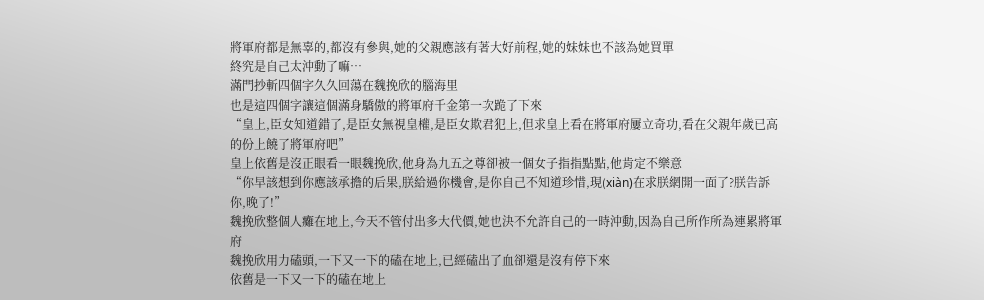將軍府都是無辜的,都沒有參與,她的父親應該有著大好前程,她的妹妹也不該為她買單
終究是自己太沖動了嘛…
滿門抄斬四個字久久回蕩在魏挽欣的腦海里
也是這四個字讓這個滿身驕傲的將軍府千金第一次跪了下來
“皇上,臣女知道錯了,是臣女無視皇權,是臣女欺君犯上,但求皇上看在將軍府屢立奇功,看在父親年歲已高的份上饒了將軍府吧”
皇上依舊是沒正眼看一眼魏挽欣,他身為九五之尊卻被一個女子指指點點,他肯定不樂意
“你早該想到你應該承擔的后果,朕給過你機會,是你自己不知道珍惜,現(xiàn)在求朕網開一面了?朕告訴你,晚了!”
魏挽欣整個人癱在地上,今天不管付出多大代價,她也決不允許自己的一時沖動,因為自己所作所為連累將軍府
魏挽欣用力磕頭,一下又一下的磕在地上,已經磕出了血卻還是沒有停下來
依舊是一下又一下的磕在地上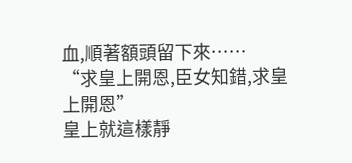血,順著額頭留下來……
“求皇上開恩,臣女知錯,求皇上開恩”
皇上就這樣靜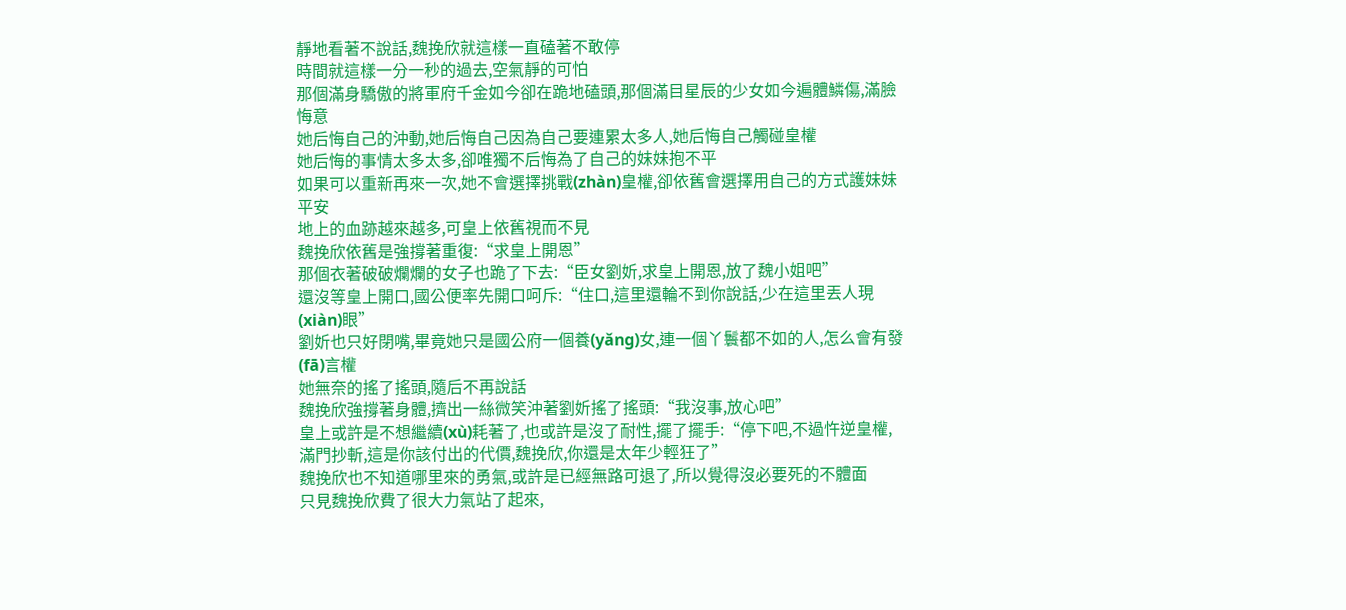靜地看著不說話,魏挽欣就這樣一直磕著不敢停
時間就這樣一分一秒的過去,空氣靜的可怕
那個滿身驕傲的將軍府千金如今卻在跪地磕頭,那個滿目星辰的少女如今遍體鱗傷,滿臉悔意
她后悔自己的沖動,她后悔自己因為自己要連累太多人,她后悔自己觸碰皇權
她后悔的事情太多太多,卻唯獨不后悔為了自己的妹妹抱不平
如果可以重新再來一次,她不會選擇挑戰(zhàn)皇權,卻依舊會選擇用自己的方式護妹妹平安
地上的血跡越來越多,可皇上依舊視而不見
魏挽欣依舊是強撐著重復:“求皇上開恩”
那個衣著破破爛爛的女子也跪了下去:“臣女劉妡,求皇上開恩,放了魏小姐吧”
還沒等皇上開口,國公便率先開口呵斥:“住口,這里還輪不到你說話,少在這里丟人現(xiàn)眼”
劉妡也只好閉嘴,畢竟她只是國公府一個養(yǎng)女,連一個丫鬟都不如的人,怎么會有發(fā)言權
她無奈的搖了搖頭,隨后不再說話
魏挽欣強撐著身體,擠出一絲微笑沖著劉妡搖了搖頭:“我沒事,放心吧”
皇上或許是不想繼續(xù)耗著了,也或許是沒了耐性,擺了擺手:“停下吧,不過忤逆皇權,滿門抄斬,這是你該付出的代價,魏挽欣,你還是太年少輕狂了”
魏挽欣也不知道哪里來的勇氣,或許是已經無路可退了,所以覺得沒必要死的不體面
只見魏挽欣費了很大力氣站了起來,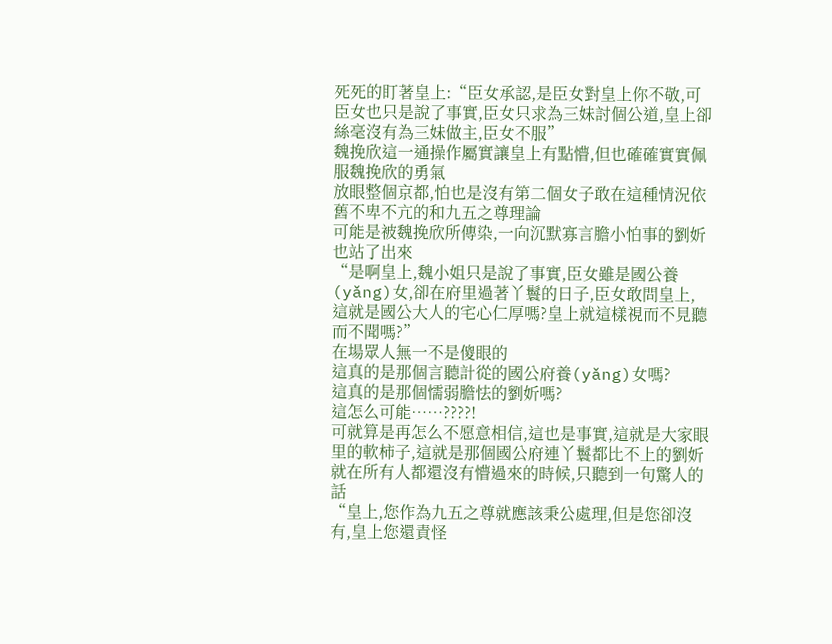死死的盯著皇上:“臣女承認,是臣女對皇上你不敬,可臣女也只是說了事實,臣女只求為三妹討個公道,皇上卻絲毫沒有為三妹做主,臣女不服”
魏挽欣這一通操作屬實讓皇上有點懵,但也確確實實佩服魏挽欣的勇氣
放眼整個京都,怕也是沒有第二個女子敢在這種情況依舊不卑不亢的和九五之尊理論
可能是被魏挽欣所傳染,一向沉默寡言膽小怕事的劉妡也站了出來
“是啊皇上,魏小姐只是說了事實,臣女雖是國公養(yǎng)女,卻在府里過著丫鬟的日子,臣女敢問皇上,這就是國公大人的宅心仁厚嗎?皇上就這樣視而不見聽而不聞嗎?”
在場眾人無一不是傻眼的
這真的是那個言聽計從的國公府養(yǎng)女嗎?
這真的是那個懦弱膽怯的劉妡嗎?
這怎么可能……????!
可就算是再怎么不愿意相信,這也是事實,這就是大家眼里的軟柿子,這就是那個國公府連丫鬟都比不上的劉妡
就在所有人都還沒有懵過來的時候,只聽到一句驚人的話
“皇上,您作為九五之尊就應該秉公處理,但是您卻沒有,皇上您還責怪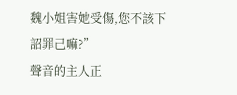魏小姐害她受傷,您不該下詔罪己嘛?”
聲音的主人正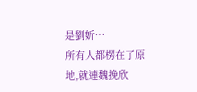是劉妡…
所有人都楞在了原地,就連魏挽欣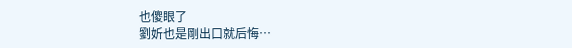也傻眼了
劉妡也是剛出口就后悔…